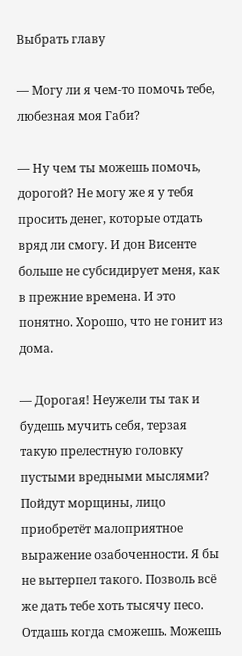Выбрать главу

— Могу ли я чем-то помочь тебе, любезная моя Габи?

— Ну чем ты можешь помочь, дорогой? Не могу же я у тебя просить денег, которые отдать вряд ли смогу. И дон Висенте больше не субсидирует меня, как в прежние времена. И это понятно. Хорошо, что не гонит из дома.

— Дорогая! Неужели ты так и будешь мучить себя, терзая такую прелестную головку пустыми вредными мыслями? Пойдут морщины, лицо приобретёт малоприятное выражение озабоченности. Я бы не вытерпел такого. Позволь всё же дать тебе хоть тысячу песо. Отдашь когда сможешь. Можешь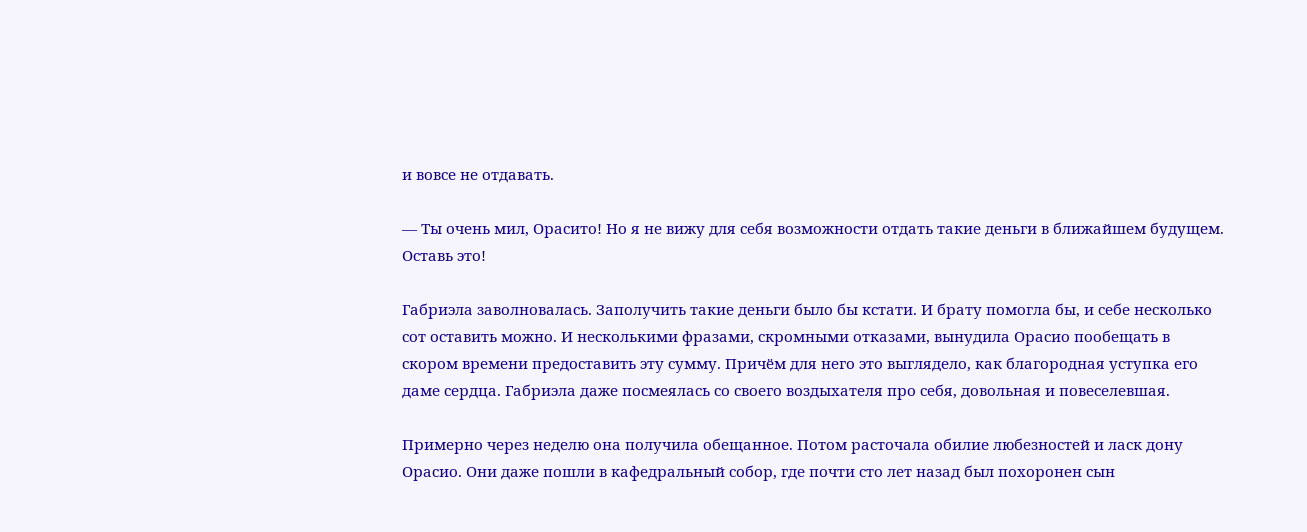и вовсе не отдавать.

— Ты очень мил, Орасито! Но я не вижу для себя возможности отдать такие деньги в ближайшем будущем. Оставь это!

Габриэла заволновалась. Заполучить такие деньги было бы кстати. И брату помогла бы, и себе несколько сот оставить можно. И несколькими фразами, скромными отказами, вынудила Орасио пообещать в скором времени предоставить эту сумму. Причём для него это выглядело, как благородная уступка его даме сердца. Габриэла даже посмеялась со своего воздыхателя про себя, довольная и повеселевшая.

Примерно через неделю она получила обещанное. Потом расточала обилие любезностей и ласк дону Орасио. Они даже пошли в кафедральный собор, где почти сто лет назад был похоронен сын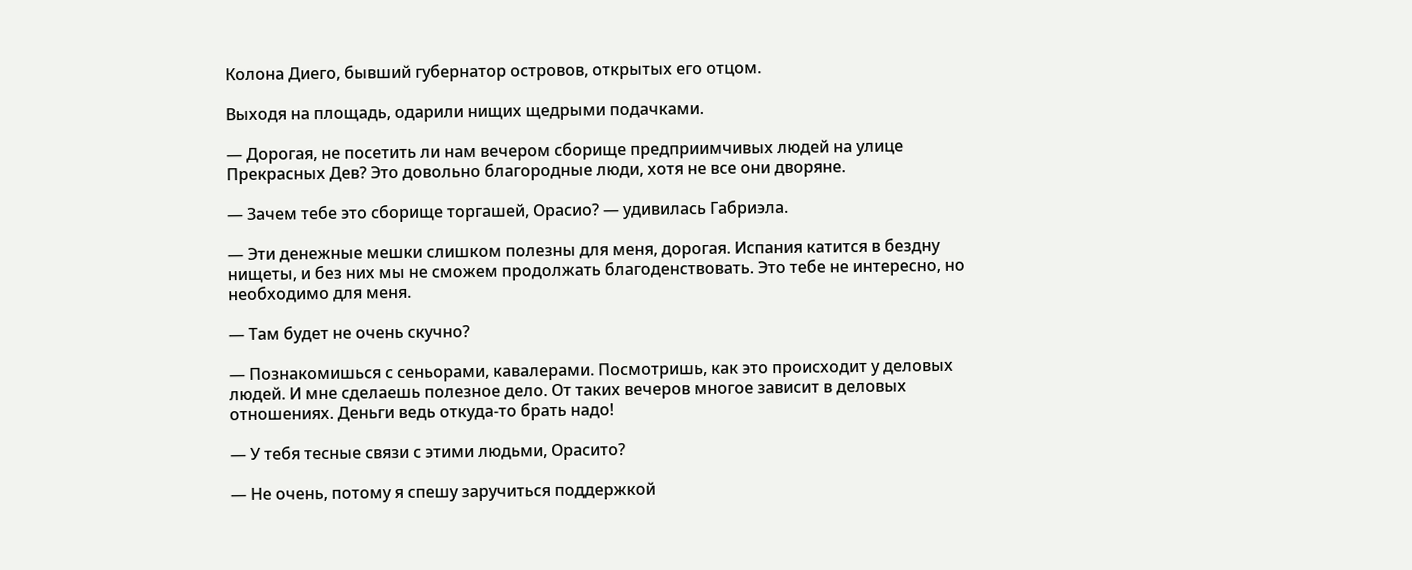Колона Диего, бывший губернатор островов, открытых его отцом.

Выходя на площадь, одарили нищих щедрыми подачками.

— Дорогая, не посетить ли нам вечером сборище предприимчивых людей на улице Прекрасных Дев? Это довольно благородные люди, хотя не все они дворяне.

— Зачем тебе это сборище торгашей, Орасио? — удивилась Габриэла.

— Эти денежные мешки слишком полезны для меня, дорогая. Испания катится в бездну нищеты, и без них мы не сможем продолжать благоденствовать. Это тебе не интересно, но необходимо для меня.

— Там будет не очень скучно?

— Познакомишься с сеньорами, кавалерами. Посмотришь, как это происходит у деловых людей. И мне сделаешь полезное дело. От таких вечеров многое зависит в деловых отношениях. Деньги ведь откуда-то брать надо!

— У тебя тесные связи с этими людьми, Орасито?

— Не очень, потому я спешу заручиться поддержкой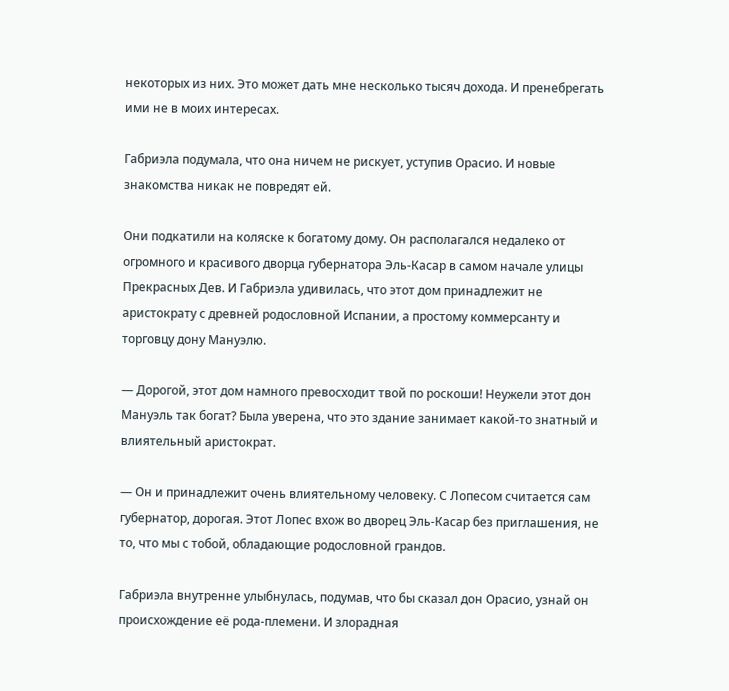некоторых из них. Это может дать мне несколько тысяч дохода. И пренебрегать ими не в моих интересах.

Габриэла подумала, что она ничем не рискует, уступив Орасио. И новые знакомства никак не повредят ей.

Они подкатили на коляске к богатому дому. Он располагался недалеко от огромного и красивого дворца губернатора Эль-Касар в самом начале улицы Прекрасных Дев. И Габриэла удивилась, что этот дом принадлежит не аристократу с древней родословной Испании, а простому коммерсанту и торговцу дону Мануэлю.

— Дорогой, этот дом намного превосходит твой по роскоши! Неужели этот дон Мануэль так богат? Была уверена, что это здание занимает какой-то знатный и влиятельный аристократ.

— Он и принадлежит очень влиятельному человеку. С Лопесом считается сам губернатор, дорогая. Этот Лопес вхож во дворец Эль-Касар без приглашения, не то, что мы с тобой, обладающие родословной грандов.

Габриэла внутренне улыбнулась, подумав, что бы сказал дон Орасио, узнай он происхождение её рода-племени. И злорадная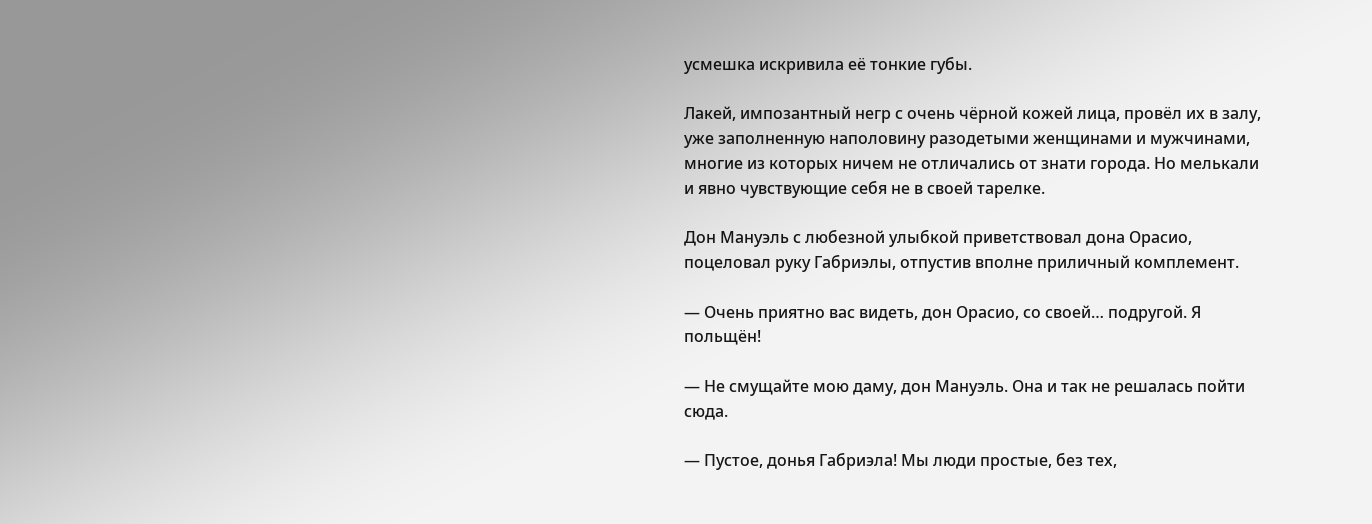усмешка искривила её тонкие губы.

Лакей, импозантный негр с очень чёрной кожей лица, провёл их в залу, уже заполненную наполовину разодетыми женщинами и мужчинами, многие из которых ничем не отличались от знати города. Но мелькали и явно чувствующие себя не в своей тарелке.

Дон Мануэль с любезной улыбкой приветствовал дона Орасио, поцеловал руку Габриэлы, отпустив вполне приличный комплемент.

— Очень приятно вас видеть, дон Орасио, со своей… подругой. Я польщён!

— Не смущайте мою даму, дон Мануэль. Она и так не решалась пойти сюда.

— Пустое, донья Габриэла! Мы люди простые, без тех,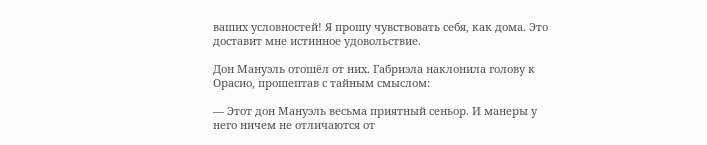ваших условностей! Я прошу чувствовать себя, как дома. Это доставит мне истинное удовольствие.

Дон Мануэль отошёл от них. Габриэла наклонила голову к Орасио, прошептав с тайным смыслом:

— Этот дон Мануэль весьма приятный сеньор. И манеры у него ничем не отличаются от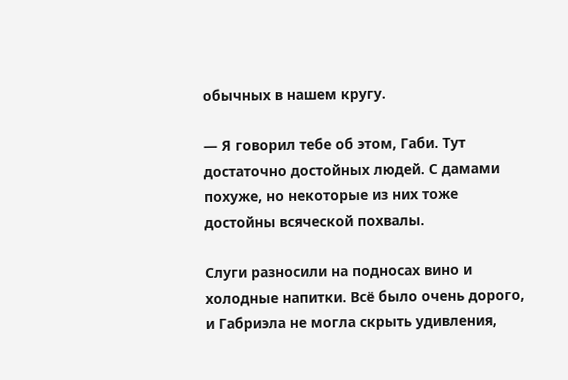обычных в нашем кругу.

— Я говорил тебе об этом, Габи. Тут достаточно достойных людей. С дамами похуже, но некоторые из них тоже достойны всяческой похвалы.

Слуги разносили на подносах вино и холодные напитки. Всё было очень дорого, и Габриэла не могла скрыть удивления,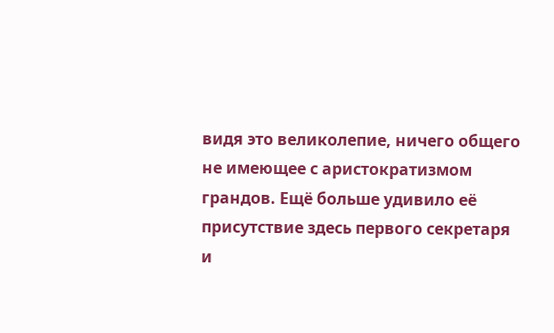видя это великолепие, ничего общего не имеющее с аристократизмом грандов. Ещё больше удивило её присутствие здесь первого секретаря и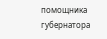помощника губернатора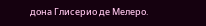дона Глисерио де Мелеро.